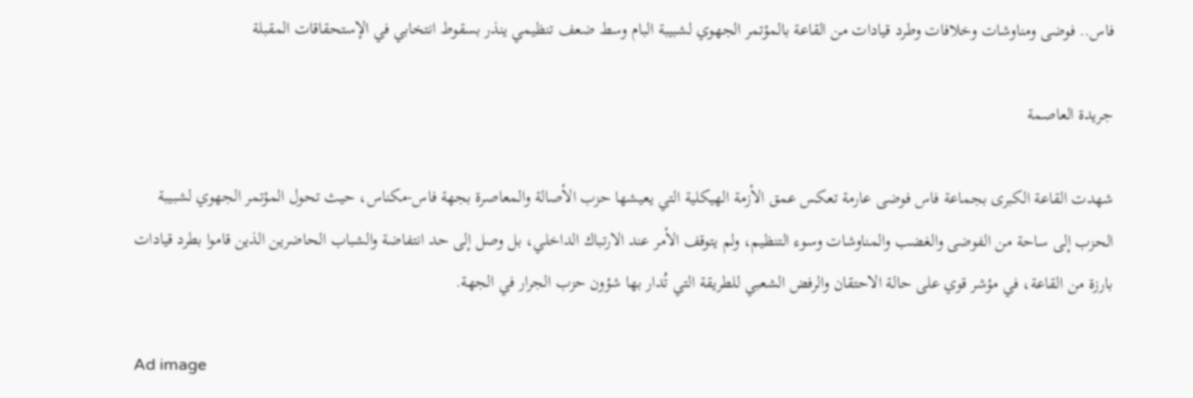فاس.. فوضى ومناوشات وخلافات وطرد قيادات من القاعة بالمؤتمر الجهوي لشبيبة البام وسط ضعف تنظيمي ينذر بسقوط انتخابي في الإستحقاقات المقبلة

جريدة العاصمة

شهدت القاعة الكبرى بجماعة فاس فوضى عارمة تعكس عمق الأزمة الهيكلية التي يعيشها حزب الأصالة والمعاصرة بجهة فاس-مكناس، حيث تحول المؤتمر الجهوي لشبيبة الحزب إلى ساحة من الفوضى والغضب والمناوشات وسوء التنظيم، ولم يتوقف الأمر عند الارتباك الداخلي، بل وصل إلى حد انتفاضة والشباب الحاضرين الذين قاموا بطرد قيادات بارزة من القاعة، في مؤشر قوي على حالة الاحتقان والرفض الشعبي للطريقة التي تُدار بها شؤون حزب الجرار في الجهة.

Ad image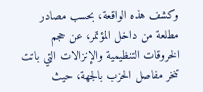وكشف هذه الواقعة، بحسب مصادر مطلعة من داخل المؤتمر، عن حجم الخروقات التنظيمية والإنزالات التي باتت تنخر مفاصل الحزب بالجهة، حيث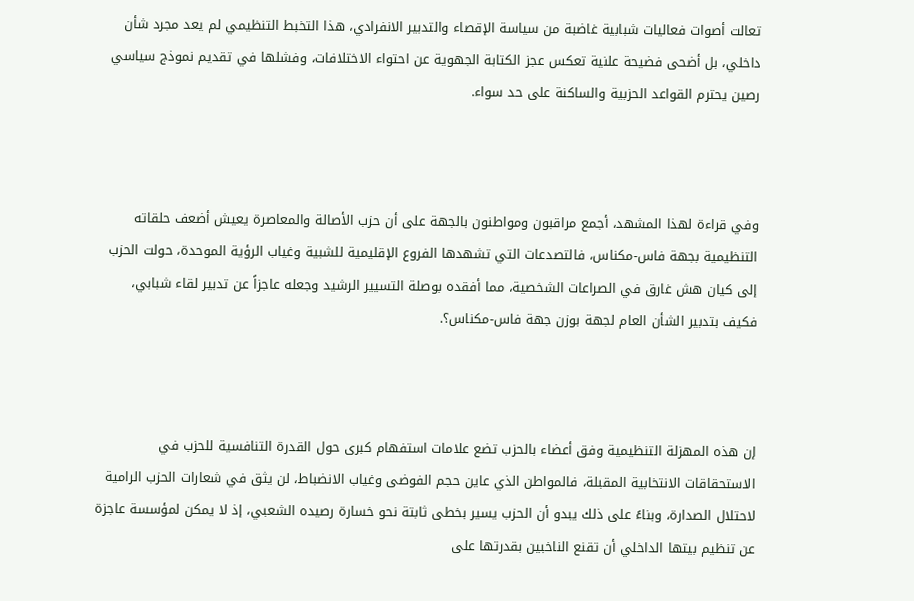تعالت أصوات فعاليات شبابية غاضبة من سياسة الإقصاء والتدبير الانفرادي، هذا التخبط التنظيمي لم يعد مجرد شأن داخلي، بل أضحى فضيحة علنية تعكس عجز الكتابة الجهوية عن احتواء الاختلافات، وفشلها في تقديم نموذج سياسي رصين يحترم القواعد الحزبية والساكنة على حد سواء.



وفي قراءة لهذا المشهد، أجمع مراقبون ومواطنون بالجهة على أن حزب الأصالة والمعاصرة يعيش أضعف حلقاته التنظيمية بجهة فاس-مكناس، فالتصدعات التي تشهدها الفروع الإقليمية للشبية وغياب الرؤية الموحدة، حولت الحزب إلى كيان هش غارق في الصراعات الشخصية، مما أفقده بوصلة التسيير الرشيد وجعله عاجزاً عن تدبير لقاء شبابي، فكيف بتدبير الشأن العام لجهة بوزن جهة فاس-مكناس؟.



إن هذه المهزلة التنظيمية وفق أعضاء بالحزب تضع علامات استفهام كبرى حول القدرة التنافسية للحزب في الاستحقاقات الانتخابية المقبلة، فالمواطن الذي عاين حجم الفوضى وغياب الانضباط، لن يثق في شعارات الحزب الرامية لاحتلال الصدارة، وبناءً على ذلك يبدو أن الحزب يسير بخطى ثابتة نحو خسارة رصيده الشعبي، إذ لا يمكن لمؤسسة عاجزة عن تنظيم بيتها الداخلي أن تقنع الناخبين بقدرتها على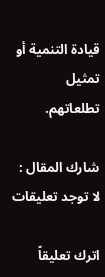قيادة التنمية أو تمثيل تطلعاتهم.

شارك المقال :
لا توجد تعليقات

اترك تعليقاً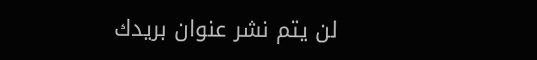لن يتم نشر عنوان بريدك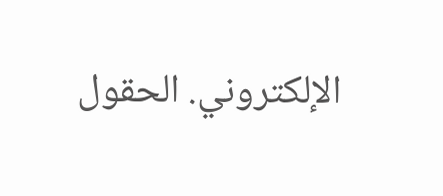الإلكتروني. الحقول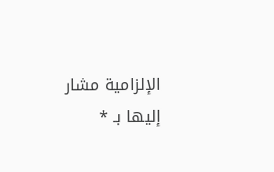الإلزامية مشار إليها بـ *